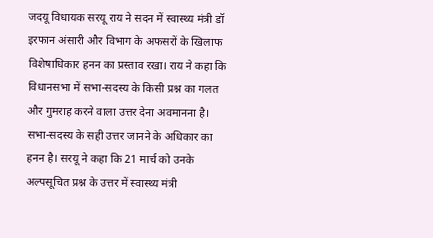जदयू विधायक सरयू राय ने सदन में स्वास्थ्य मंत्री डॉ इरफान अंसारी और विभाग के अफसरों के खिलाफ विशेषाधिकार हनन का प्रस्ताव रखा। राय ने कहा कि विधानसभा में सभा-सदस्य के किसी प्रश्न का गलत और गुमराह करने वाला उत्तर देना अवमानना है। सभा-सदस्य के सही उत्तर जानने के अधिकार का हनन है। सरयू ने कहा कि 21 मार्च को उनके अल्पसूचित प्रश्न के उत्तर में स्वास्थ्य मंत्री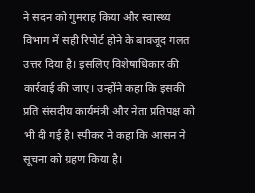ने सदन को गुमराह किया और स्वास्थ्य विभाग में सही रिपोर्ट होने के बावजूद गलत उत्तर दिया है। इसलिए विशेषाधिकार की कार्रवाई की जाए। उन्होंने कहा कि इसकी प्रति संसदीय कार्यमंत्री और नेता प्रतिपक्ष को भी दी गई है। स्पीकर ने कहा कि आसन ने सूचना को ग्रहण किया है।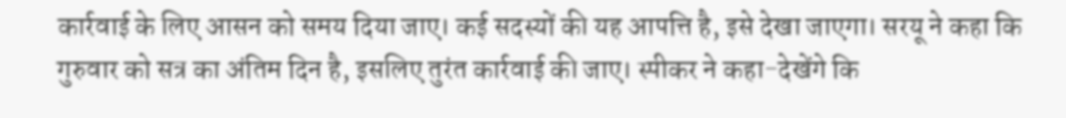कार्रवाई के लिए आसन को समय दिया जाए। कई सदस्यों की यह आपत्ति है, इसे देखा जाएगा। सरयू ने कहा कि गुरुवार को सत्र का अंतिम दिन है, इसलिए तुरंत कार्रवाई की जाए। स्पीकर ने कहा-देखेंगे कि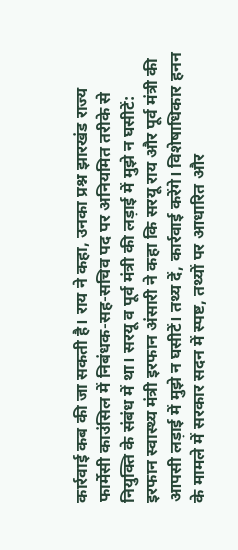कार्रवाई कब की जा सकती है। राय ने कहा, उनका प्रश्न झारखंड राज्य फार्मेसी काउंसिल में निबंधक-सह-सचिव पद पर अनियमित तरीके से नियुक्ति के संबंध में था। सरयू व पूर्व मंत्री की लड़ाई में मुझे न घसीटें: इरफान स्वास्थ्य मंत्री इरफान अंसारी ने कहा कि सरयू राय और पूर्व मंत्री की आपसी लड़ाई में मुझे न घसीटें। तथ्य दें, कार्रवाई करेंगे। विशेषाधिकार हनन के मामले में सरकार सदन में स्पष्ट, तथ्यों पर आधारित और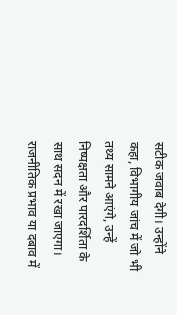सटीक जवाब देगी। उन्होंने कहा, विभागीय जांच में जो भी तथ्य सामने आएंगे, उन्हें निष्पक्षता और पारदर्शिता के साथ सदन में रखा जाएगा। राजनीतिक प्रभाव या दबाव में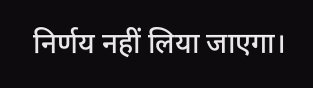निर्णय नहीं लिया जाएगा।